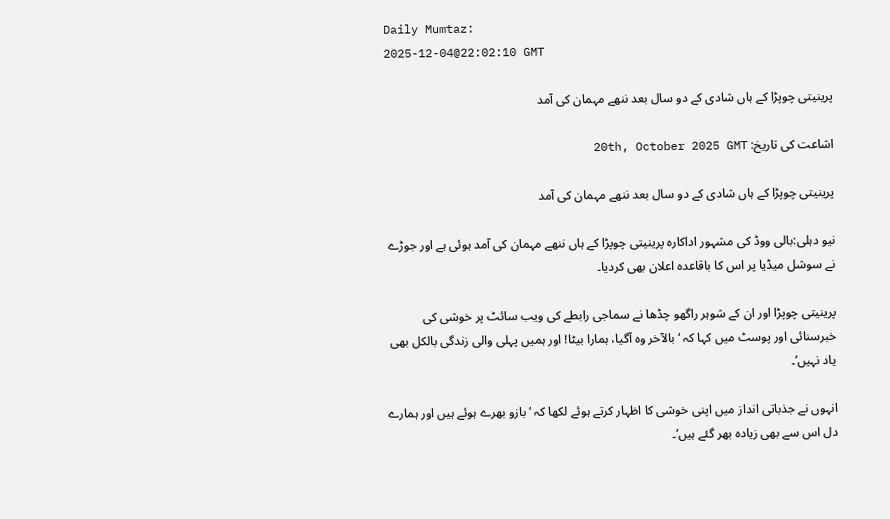Daily Mumtaz:
2025-12-04@22:02:10 GMT

پرینیتی چوپڑا کے ہاں شادی کے دو سال بعد ننھے مہمان کی آمد

اشاعت کی تاریخ: 20th, October 2025 GMT

پرینیتی چوپڑا کے ہاں شادی کے دو سال بعد ننھے مہمان کی آمد

نیو دہلی:بالی ووڈ کی مشہور اداکارہ پرینیتی چوپڑا کے ہاں ننھے مہمان کی آمد ہوئی ہے اور جوڑے نے سوشل میڈیا پر اس کا باقاعدہ اعلان بھی کردیا۔

پرینیتی چوپڑا اور ان کے شوہر راگھو چڈھا نے سماجی رابطے کی ویب سائٹ پر خوشی کی خبرسنائی اور پوسٹ میں کہا کہ ‘بالآخر وہ آگیا، ہمارا بیٹا! اور ہمیں پہلی والی زندگی بالکل بھی یاد نہیں’۔

انہوں نے جذباتی انداز میں اپنی خوشی کا اظہار کرتے ہوئے لکھا کہ ‘بازو بھرے ہوئے ہیں اور ہمارے دل اس سے بھی زیادہ بھر گئے ہیں’۔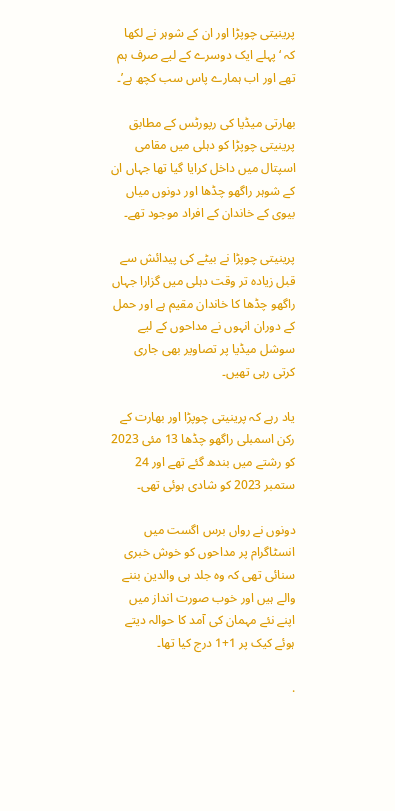پرینیتی چوپڑا اور ان کے شوہر نے لکھا کہ ‘پہلے ایک دوسرے کے لیے صرف ہم تھے اور اب ہمارے پاس سب کچھ ہے’۔

بھارتی میڈیا کی رپورٹس کے مطابق پرینیتی چوپڑا کو دہلی میں مقامی اسپتال میں داخل کرایا گیا تھا جہاں ان کے شوہر راگھو چڈھا اور دونوں میاں بیوی کے خاندان کے افراد موجود تھے۔

پرینیتی چوپڑا نے بیٹے کی پیدائش سے قبل زیادہ تر وقت دہلی میں گزارا جہاں راگھو چڈھا کا خاندان مقیم ہے اور حمل کے دوران انہوں نے مداحوں کے لیے سوشل میڈیا پر تصاویر بھی جاری کرتی رہی تھیں۔

یاد رہے کہ پرینیتی چوپڑا اور بھارت کے رکن اسمبلی راگھو چڈھا 13 مئی 2023 کو رشتے میں بندھ گئے تھے اور 24 ستمبر 2023 کو شادی ہوئی تھی۔

دونوں نے رواں برس اگست میں انسٹاگرام پر مداحوں کو خوش خبری سنائی تھی کہ وہ جلد ہی والدین بننے والے ہیں اور خوب صورت انداز میں اپنے نئے مہمان کی آمد کا حوالہ دیتے ہوئے کیک پر 1+1 درج کیا تھا۔

.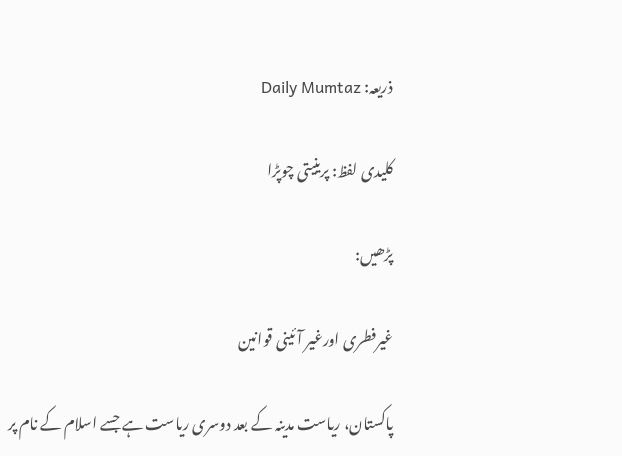ذریعہ: Daily Mumtaz

کلیدی لفظ: پرینیتی چوپڑا

پڑھیں:

غیرفطری اورغیر آئینی قوانین

پاکستان، ریاست مدینہ کے بعد دوسری ریاست ہے جسے اسلام کے نام پر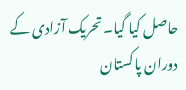حاصل کیا گیا۔ تحریک آزادی کے دوران پاکستان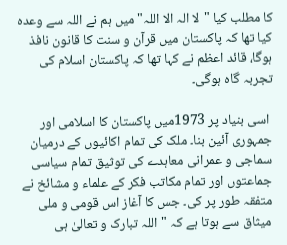کا مطلب کیا "لا الہ الا اللہ" میں ہم نے اللہ سے وعدہ کیا تھا کہ پاکستان میں قرآن و سنت کا قانون نافذ ہوگا، قائد اعظم نے کہا تھا کہ پاکستان اسلام کی تجربہ گاہ ہوگی۔

 اسی بنیاد پر 1973میں پاکستان کا اسلامی اور جمہوری آئین بنا۔ ملک کی تمام اکائیوں کے درمیان سماجی و عمرانی معاہدے کی توثیق تمام سیاسی جماعتوں اور تمام مکاتب فکر کے علماء و مشائخ نے متفقہ طور پر کی۔ جس کا آغاز اس قومی و ملی میثاق سے ہوتا ہے کہ "اللہ تبارک و تعالیٰ ہی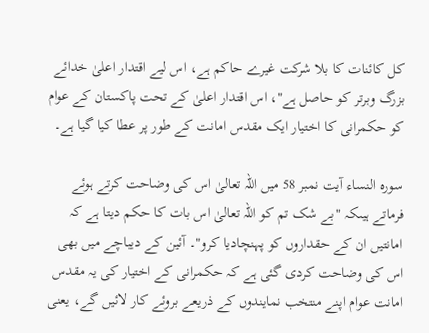کل کائنات کا بلا شرکت غیرے حاکم ہے، اس لیے اقتدار اعلیٰ خدائے بزرگ وبرتر کو حاصل ہے"، اس اقتدار اعلیٰ کے تحت پاکستان کے عوام کو حکمرانی کا اختیار ایک مقدس امانت کے طور پر عطا کیا گیا ہے۔

سورہ النساء آیت نمبر 58 میں اللہ تعالیٰ اس کی وضاحت کرتے ہوئے فرماتے ہیںکہ "بے شک تم کو اللہ تعالیٰ اس بات کا حکم دیتا ہے کہ امانتیں ان کے حقداروں کو پہنچادیا کرو"۔ آئین کے دیباچے میں بھی اس کی وضاحت کردی گئی ہے کہ حکمرانی کے اختیار کی یہ مقدس امانت عوام اپنے منتخب نمایندوں کے ذریعے بروئے کار لائیں گے، یعنی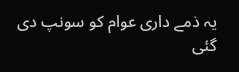یہ ذمے داری عوام کو سونپ دی گئی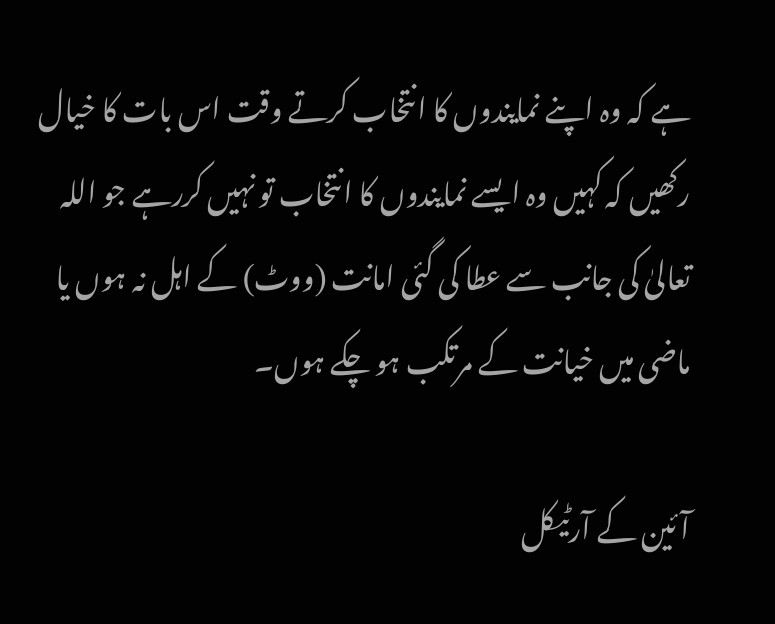ہے کہ وہ اپنے نمایندوں کا انتخاب کرتے وقت اس بات کا خیال رکھیں کہ کہیں وہ ایسے نمایندوں کا انتخاب تو نہیں کررہے جو اللہ تعالیٰ کی جانب سے عطا کی گئی امانت (ووٹ) کے اہل نہ ہوں یا ماضی میں خیانت کے مرتکب ہو چکے ہوں۔

آئین کے آرٹیکل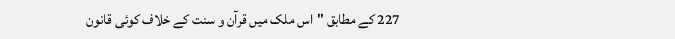227 کے مطابق "اس ملک میں قرآن و سنت کے خلاف کوئی قانون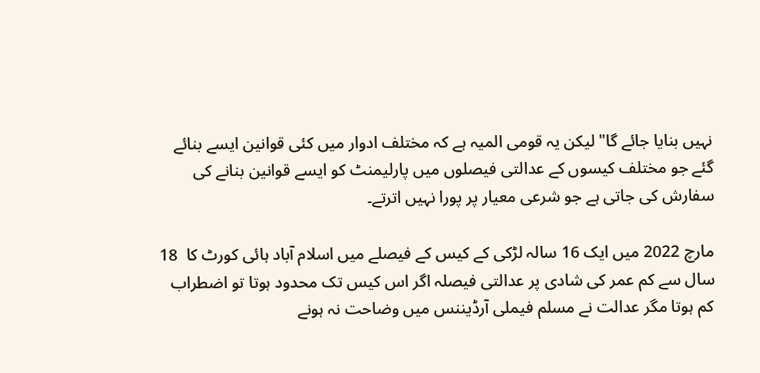نہیں بنایا جائے گا" لیکن یہ قومی المیہ ہے کہ مختلف ادوار میں کئی قوانین ایسے بنائے گئے جو مختلف کیسوں کے عدالتی فیصلوں میں پارلیمنٹ کو ایسے قوانین بنانے کی سفارش کی جاتی ہے جو شرعی معیار پر پورا نہیں اترتے۔

مارچ 2022 میں ایک 16 سالہ لڑکی کے کیس کے فیصلے میں اسلام آباد ہائی کورٹ کا  18 سال سے کم عمر کی شادی پر عدالتی فیصلہ اگر اس کیس تک محدود ہوتا تو اضطراب کم ہوتا مگر عدالت نے مسلم فیملی آرڈیننس میں وضاحت نہ ہونے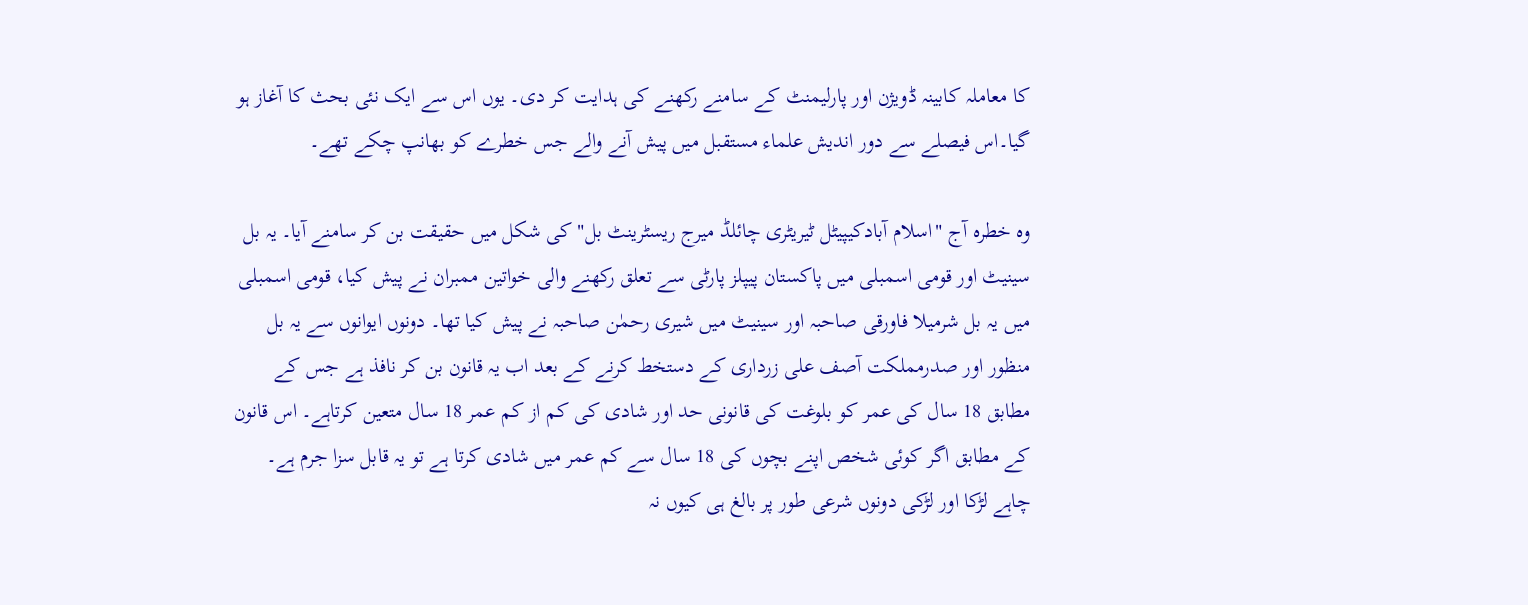کا معاملہ کابینہ ڈویژن اور پارلیمنٹ کے سامنے رکھنے کی ہدایت کر دی۔ یوں اس سے ایک نئی بحث کا آغاز ہو گیا۔اس فیصلے سے دور اندیش علماء مستقبل میں پیش آنے والے جس خطرے کو بھانپ چکے تھے۔

وہ خطرہ آج "اسلام آبادکیپیٹل ٹیریٹری چائلڈ میرج ریسٹرینٹ بل" کی شکل میں حقیقت بن کر سامنے آیا۔ یہ بل سینیٹ اور قومی اسمبلی میں پاکستان پیپلز پارٹی سے تعلق رکھنے والی خواتین ممبران نے پیش کیا، قومی اسمبلی میں یہ بل شرمیلا فاورقی صاحبہ اور سینیٹ میں شیری رحمٰن صاحبہ نے پیش کیا تھا۔ دونوں ایوانوں سے یہ بل منظور اور صدرمملکت آصف علی زرداری کے دستخط کرنے کے بعد اب یہ قانون بن کر نافذ ہے جس کے مطابق 18 سال کی عمر کو بلوغت کی قانونی حد اور شادی کی کم از کم عمر 18 سال متعین کرتاہے۔ اس قانون کے مطابق اگر کوئی شخص اپنے بچوں کی 18 سال سے کم عمر میں شادی کرتا ہے تو یہ قابل سزا جرم ہے۔ چاہے لڑکا اور لڑکی دونوں شرعی طور پر بالغ ہی کیوں نہ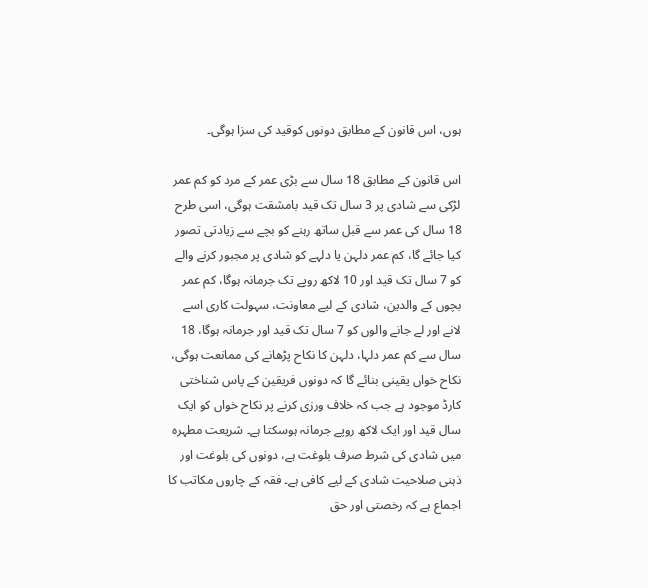ہوں، اس قانون کے مطابق دونوں کوقید کی سزا ہوگی۔

اس قانون کے مطابق 18 سال سے بڑی عمر کے مرد کو کم عمر لڑکی سے شادی پر 3 سال تک قید بامشقت ہوگی، اسی طرح 18 سال کی عمر سے قبل ساتھ رہنے کو بچے سے زیادتی تصور کیا جائے گا، کم عمر دلہن یا دلہے کو شادی پر مجبور کرنے والے کو 7 سال تک قید اور 10 لاکھ روپے تک جرمانہ ہوگا، کم عمر بچوں کے والدین، شادی کے لیے معاونت، سہولت کاری اسے لانے اور لے جانے والوں کو 7 سال تک قید اور جرمانہ ہوگا، 18 سال سے کم عمر دلہا، دلہن کا نکاح پڑھانے کی ممانعت ہوگی، نکاح خواں یقینی بنائے گا کہ دونوں فریقین کے پاس شناختی کارڈ موجود ہے جب کہ خلاف ورزی کرنے پر نکاح خواں کو ایک سال قید اور ایک لاکھ روپے جرمانہ ہوسکتا ہے۔ شریعت مطہرہ میں شادی کی شرط صرف بلوغت ہے، دونوں کی بلوغت اور ذہنی صلاحیت شادی کے لیے کافی ہے۔ فقہ کے چاروں مکاتب کا اجماع ہے کہ رخصتی اور حق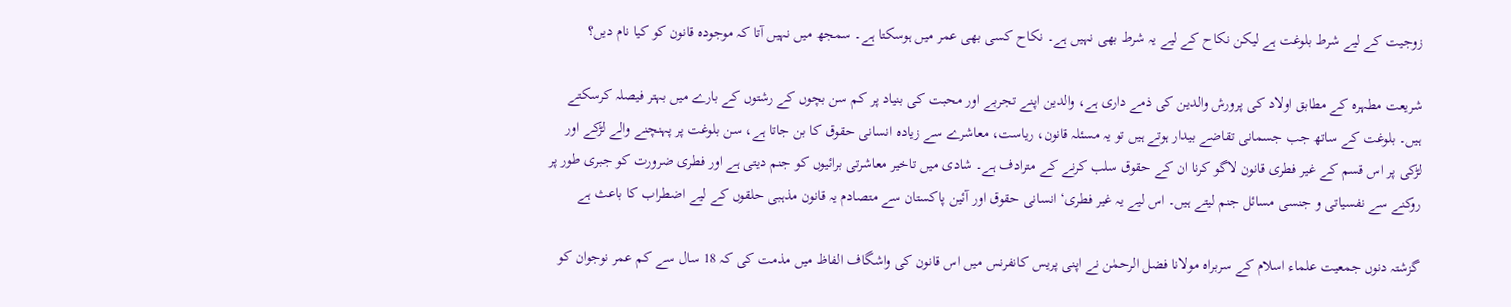زوجیت کے لیے شرط بلوغت ہے لیکن نکاح کے لیے یہ شرط بھی نہیں ہے۔ نکاح کسی بھی عمر میں ہوسکتا ہے۔ سمجھ میں نہیں آتا کہ موجودہ قانون کو کیا نام دیں؟

شریعت مطہرہ کے مطابق اولاد کی پرورش والدین کی ذمے داری ہے، والدین اپنے تجربے اور محبت کی بنیاد پر کم سن بچوں کے رشتوں کے بارے میں بہتر فیصلہ کرسکتے ہیں۔ بلوغت کے ساتھ جب جسمانی تقاضے بیدار ہوتے ہیں تو یہ مسئلہ قانون، ریاست، معاشرے سے زیادہ انسانی حقوق کا بن جاتا ہے، سن بلوغت پر پہنچنے والے لڑکے اور لڑکی پر اس قسم کے غیر فطری قانون لاگو کرنا ان کے حقوق سلب کرنے کے مترادف ہے۔ شادی میں تاخیر معاشرتی برائیوں کو جنم دیتی ہے اور فطری ضرورت کو جبری طور پر روکنے سے نفسیاتی و جنسی مسائل جنم لیتے ہیں۔ اس لیے یہ غیر فطری‘ انسانی حقوق اور آئین پاکستان سے متصادم یہ قانون مذہبی حلقوں کے لیے اضطراب کا باعث ہے

گزشتہ دنوں جمعیت علماء اسلام کے سربراہ مولانا فضل الرحمٰن نے اپنی پریس کانفرنس میں اس قانون کی واشگاف الفاظ میں مذمت کی کہ 18 سال سے کم عمر نوجوان کو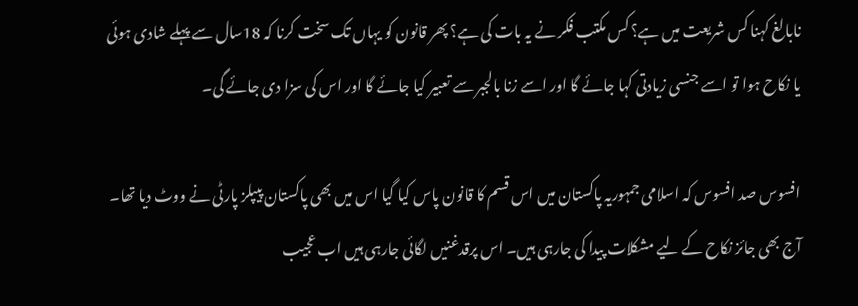نابالغ کہنا کس شریعت میں ہے؟ کس مکتب فکر نے یہ بات کی ہے؟ پھر قانون کو یہاں تک سخت کرنا کہ 18سال سے پہلے شادی ہوئی یا نکاح ہوا تو اسے جنسی زیادتی کہا جائے گا اور اسے زنا بالجبر سے تعبیر کیا جائے گا اور اس کی سزا دی جائے گی۔

افسوس صد افسوس کہ اسلامی جمہوریہ پاکستان میں اس قسم کا قانون پاس کیا گیا اس میں بھی پاکستان پیپلز پارٹی نے ووٹ دیا تھا۔ آج بھی جائز نکاح کے لیے مشکلات پیدا کی جارہی ہیں۔ اس پرقدغنیں لگائی جارہی ہیں اب عجیب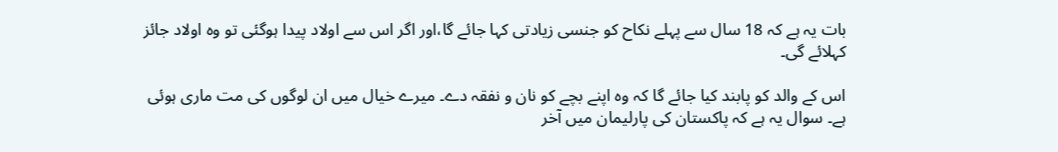بات یہ ہے کہ 18 سال سے پہلے نکاح کو جنسی زیادتی کہا جائے گا،اور اگر اس سے اولاد پیدا ہوگئی تو وہ اولاد جائز کہلائے گی۔

اس کے والد کو پابند کیا جائے گا کہ وہ اپنے بچے کو نان و نفقہ دے۔ میرے خیال میں ان لوگوں کی مت ماری ہوئی ہے۔ سوال یہ ہے کہ پاکستان کی پارلیمان میں آخر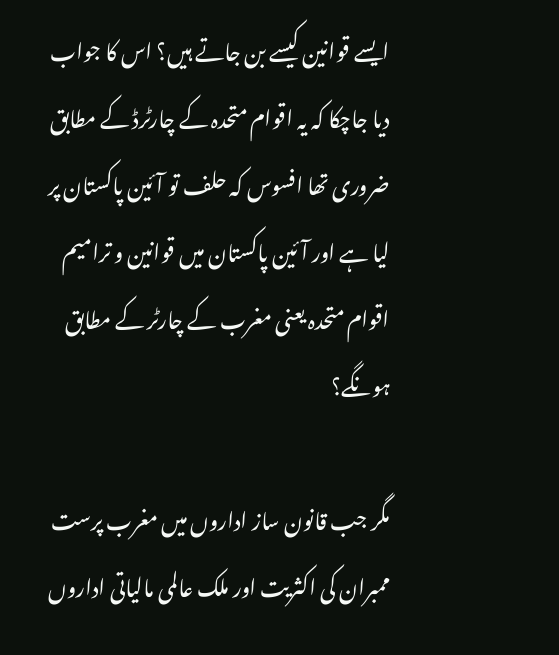ایسے قوانین کیسے بن جاتے ہیں؟ اس کا جواب دیا جاچکا کہ یہ اقوام متحدہ کے چارٹرڈ کے مطابق ضروری تھا افسوس کہ حلف تو آئین پاکستان پر لیا ہے اور آئین پاکستان میں قوانین و ترامیم اقوام متحدہ یعنی مغرب کے چارٹر کے مطابق ہونگے؟

مگر جب قانون ساز اداروں میں مغرب پرست ممبران کی اکثریت اور ملک عالمی مالیاتی اداروں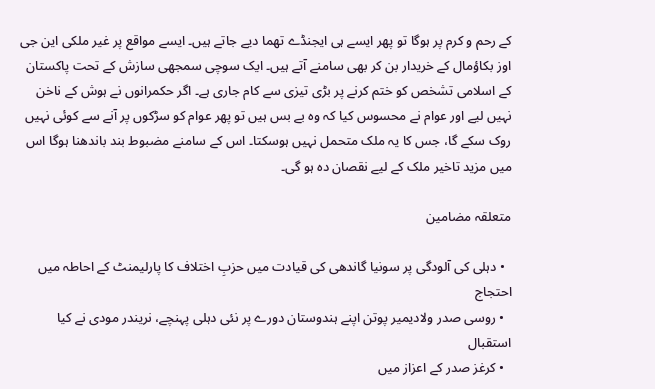کے رحم و کرم پر ہوگا تو پھر ایسے ہی ایجنڈے تھما دیے جاتے ہیں۔ ایسے مواقع پر غیر ملکی این جی اوز بکاؤمال کے خریدار بن کر بھی سامنے آتے ہیں۔ ایک سوچی سمجھی سازش کے تحت پاکستان کے اسلامی تشخص کو ختم کرنے پر بڑی تیزی سے کام جاری ہے۔ اگر حکمرانوں نے ہوش کے ناخن نہیں لیے اور عوام نے محسوس کیا کہ وہ بے بس ہیں تو پھر عوام کو سڑکوں پر آنے سے کوئی نہیں روک سکے گا، جس کا یہ ملک متحمل نہیں ہوسکتا۔ اس کے سامنے مضبوط بند باندھنا ہوگا اس میں مزید تاخیر ملک کے لیے نقصان دہ ہو گی۔

متعلقہ مضامین

  • دہلی کی آلودگی پر سونیا گاندھی کی قیادت میں حزبِ اختلاف کا پارلیمنٹ کے احاطہ میں احتجاج
  • روسی صدر ولادیمیر پوتن اپنے ہندوستان دورے پر نئی دہلی پہنچے، نریندر مودی نے کیا استقبال
  • کرغز صدر کے اعزاز میں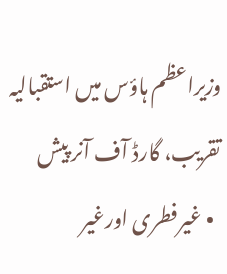وزیراعظم ہاؤس میں استقبالیہ تقریب، گارڈ آف آنر پیش
  • غیرفطری اورغیر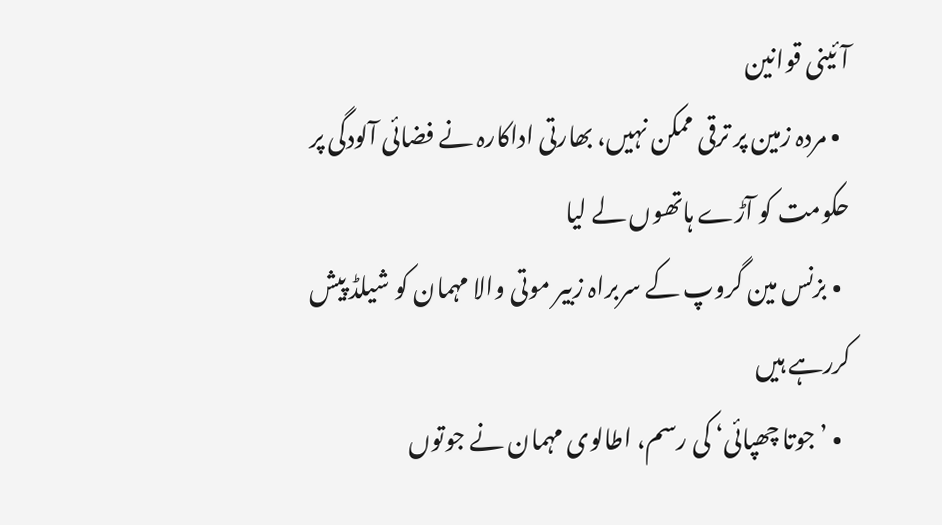آئینی قوانین
  • مردہ زمین پر ترقی ممکن نہیں، بھارتی اداکارہ نے فضائی آلودگی پر حکومت کو آڑے ہاتھوں لے لیا
  • بزنس مین گروپ کے سربراہ زبیر موتی والا مہمان کو شیلڈ پیش کررہے ہیں
  • ’جوتا چھپائی‘ کی رسم، اطالوی مہمان نے جوتوں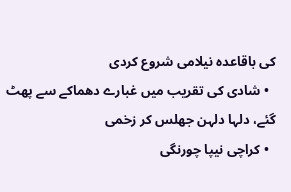کی باقاعدہ نیلامی شروع کردی
  • شادی کی تقریب میں غبارے دھماکے سے پھٹ گئے، دلہا دلہن جھلس کر زخمی
  • کراچی نیپا چورنگی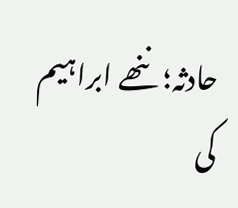حادثہ؛ ننھے ابراہیم کی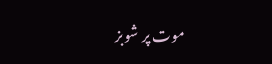موت پر شوبز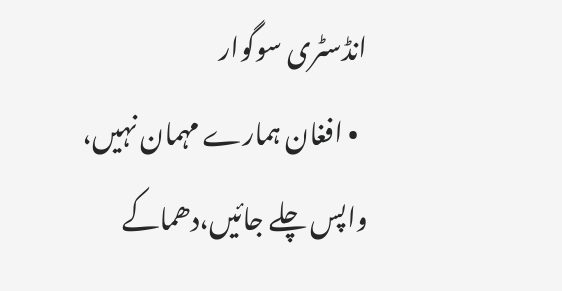انڈسٹری سوگوار
  • افغان ہمارے مہمان نہیں، واپس چلے جائیں،دھماکے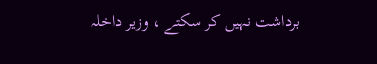برداشت نہیں کر سکتے ، وزیر داخلہ